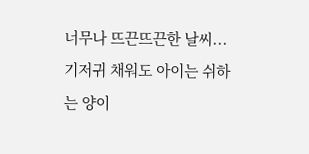너무나 뜨끈뜨끈한 날씨...
기저귀 채워도 아이는 쉬하는 양이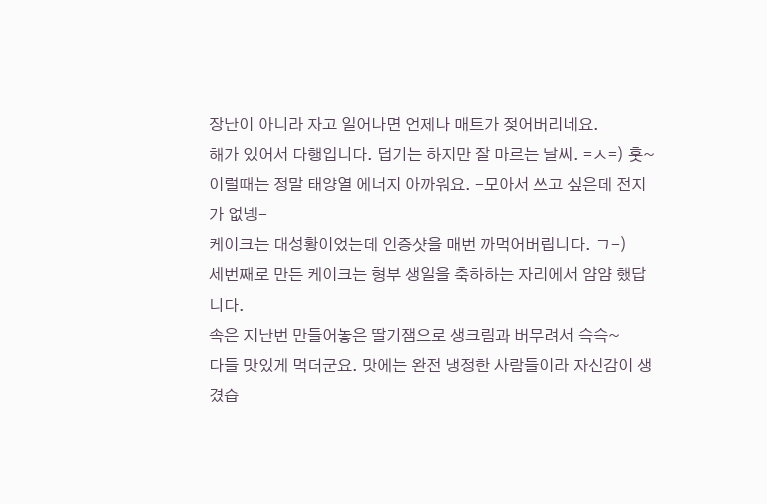장난이 아니라 자고 일어나면 언제나 매트가 젖어버리네요.
해가 있어서 다행입니다. 덥기는 하지만 잘 마르는 날씨. =ㅅ=) 훗~
이럴때는 정말 태양열 에너지 아까워요. -모아서 쓰고 싶은데 전지가 없넹-
케이크는 대성황이었는데 인증샷을 매번 까먹어버립니다. ㄱ-)
세번째로 만든 케이크는 형부 생일을 축하하는 자리에서 얌얌 했답니다.
속은 지난번 만들어놓은 딸기잼으로 생크림과 버무려서 슥슥~
다들 맛있게 먹더군요. 맛에는 완전 냉정한 사람들이라 자신감이 생겼습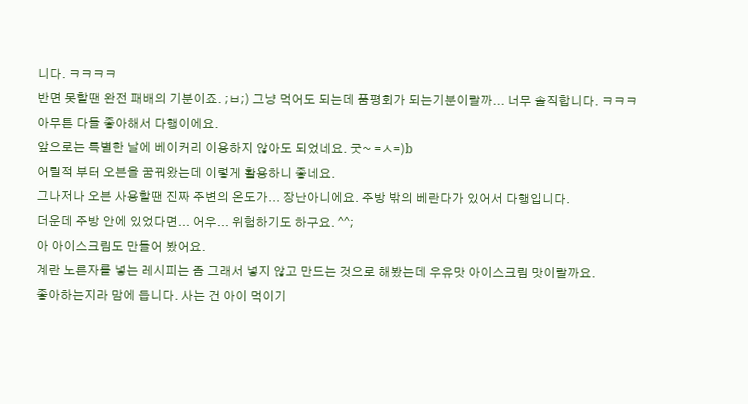니다. ㅋㅋㅋㅋ
반면 못할땐 완전 패배의 기분이죠. ;ㅂ;) 그냥 먹어도 되는데 품평회가 되는기분이랄까... 너무 솔직합니다. ㅋㅋㅋ
아무튼 다들 좋아해서 다행이에요.
앞으로는 특별한 날에 베이커리 이용하지 않아도 되었네요. 굿~ =ㅅ=)b
어릴적 부터 오븐을 꿈꿔왔는데 이렇게 활용하니 좋네요.
그나저나 오븐 사용할땐 진짜 주변의 온도가... 장난아니에요. 주방 밖의 베란다가 있어서 다행입니다.
더운데 주방 안에 있었다면... 어우... 위험하기도 하구요. ^^;
아 아이스크림도 만들어 봤어요.
계란 노른자를 넣는 레시피는 좀 그래서 넣지 않고 만드는 것으로 해봤는데 우유맛 아이스크림 맛이랄까요.
좋아하는지라 맘에 듭니다. 사는 건 아이 먹이기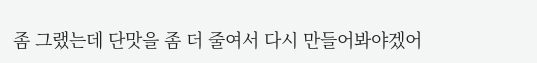좀 그랬는데 단맛을 좀 더 줄여서 다시 만들어봐야겠어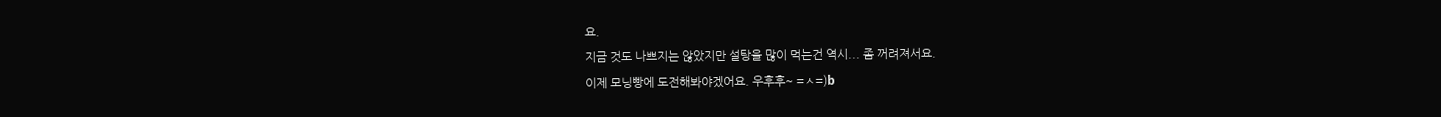요.
지금 것도 나쁘지는 않았지만 설탕을 많이 먹는건 역시... 좀 꺼려져서요.
이제 모닝빵에 도전해봐야겠어요. 우후후~ =ㅅ=)b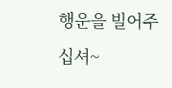행운을 빌어주십셔~